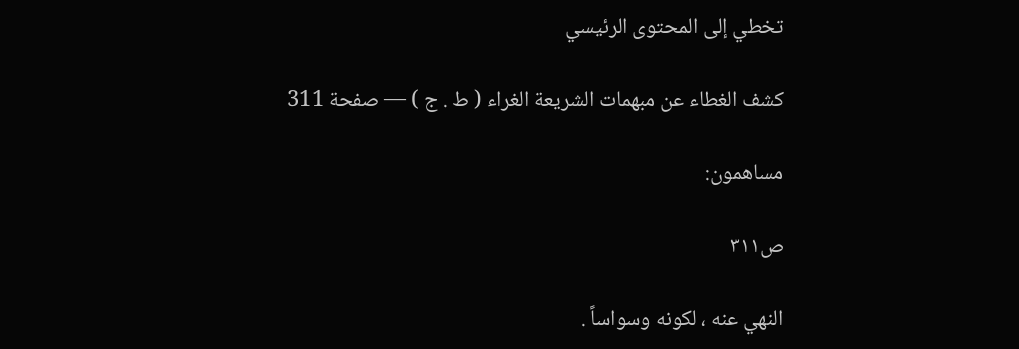تخطي إلى المحتوى الرئيسي

كشف الغطاء عن مبهمات الشريعة الغراء ( ط . ج ) — صفحة 311

مساهمون:

ص٣١١

النهي عنه ، لكونه وسواساً .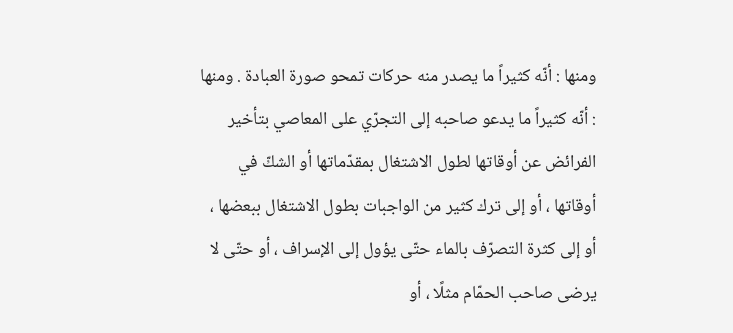ومنها : أنّه كثيراً ما يصدر منه حركات تمحو صورة العبادة . ومنها : أنّه كثيراً ما يدعو صاحبه إلى التجرّي على المعاصي بتأخير الفرائض عن أوقاتها لطول الاشتغال بمقدّماتها أو الشكّ في أوقاتها ، أو إلى ترك كثير من الواجبات بطول الاشتغال ببعضها ، أو إلى كثرة التصرّف بالماء حتّى يؤول إلى الإسراف ، أو حتّى لا يرضى صاحب الحمّام مثلًا ، أو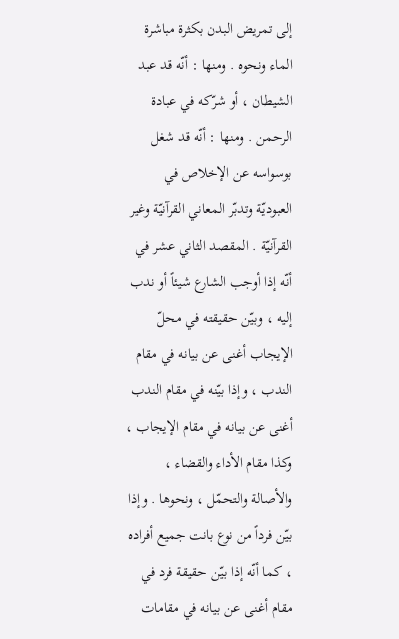إلى تمريض البدن بكثرة مباشرة الماء ونحوه . ومنها : أنّه قد عبد الشيطان ، أو شرّكه في عبادة الرحمن . ومنها : أنّه قد شغل بوسواسه عن الإخلاص في العبوديّة وتدبّر المعاني القرآنيّة وغير القرآنيّة . المقصد الثاني عشر في أنّه إذا أوجب الشارع شيئاً أو ندب إليه ، وبيّن حقيقته في محلّ الإيجاب أغنى عن بيانه في مقام الندب ، وإذا بيّنه في مقام الندب أغنى عن بيانه في مقام الإيجاب ، وكذا مقام الأداء والقضاء ، والأصالة والتحمّل ، ونحوها . وإذا بيّن فرداً من نوع بانت جميع أفراده ، كما أنّه إذا بيّن حقيقة فرد في مقام أغنى عن بيانه في مقامات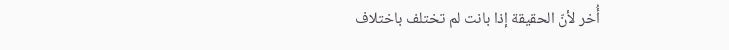أُخر لأنّ الحقيقة إذا بانت لم تختلف باختلاف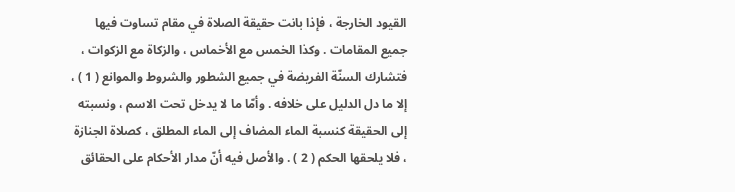القيود الخارجة ، فإذا بانت حقيقة الصلاة في مقام تساوت فيها جميع المقامات . وكذا الخمس مع الأخماس ، والزكاة مع الزكوات ، فتشارك السنّة الفريضة في جميع الشطور والشروط والموانع ( 1 ) ، إلا ما دل الدليل على خلافه . وأمّا ما لا يدخل تحت الاسم ، ونسبته إلى الحقيقة كنسبة الماء المضاف إلى الماء المطلق ، كصلاة الجنازة ، فلا يلحقها الحكم ( 2 ) . والأصل فيه أنّ مدار الأحكام على الحقائق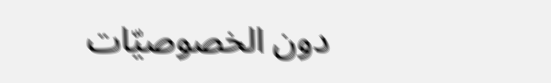دون الخصوصيّات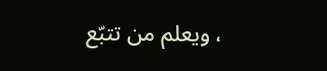، ويعلم من تتبّع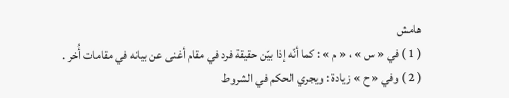هامش
( 1 ) في « س » ، « م » : كما أنّه إذا بيّن حقيقة فرد في مقام أغنى عن بيانه في مقامات أُخر .
( 2 ) وفي « ح » زيادة : ويجري الحكم في الشروط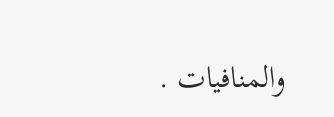والمنافيات .